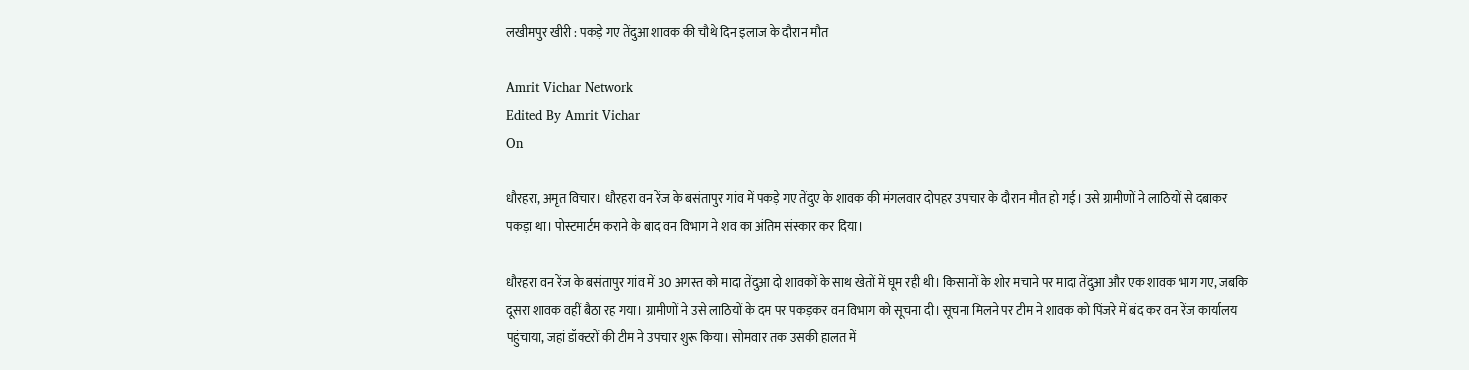लखीमपुर खीरी : पकड़े गए तेंदुआ शावक की चौथे दिन इलाज के दौरान मौत

Amrit Vichar Network
Edited By Amrit Vichar
On

धौरहरा, अमृत विचार। धौरहरा वन रेंज के बसंतापुर गांव में पकड़े गए तेंदुए के शावक की मंगलवार दोपहर उपचार के दौरान मौत हो गई। उसे ग्रामीणों ने लाठियों से दबाकर पकड़ा था। पोस्टमार्टम कराने के बाद वन विभाग ने शव का अंतिम संस्कार कर दिया।

धौरहरा वन रेंज के बसंतापुर गांव में 30 अगस्त को मादा तेंदुआ दो शावकों के साथ खेतों में घूम रही थी। किसानों के शोर मचाने पर मादा तेंदुआ और एक शावक भाग गए, जबकि दूसरा शावक वहीं बैठा रह गया। ग्रामीणों ने उसे लाठियों के दम पर पकड़कर वन विभाग को सूचना दी। सूचना मिलने पर टीम ने शावक को पिंजरे में बंद कर वन रेंज कार्यालय पहुंचाया, जहां डॉक्टरों की टीम ने उपचार शुरू किया। सोमवार तक उसकी हालत में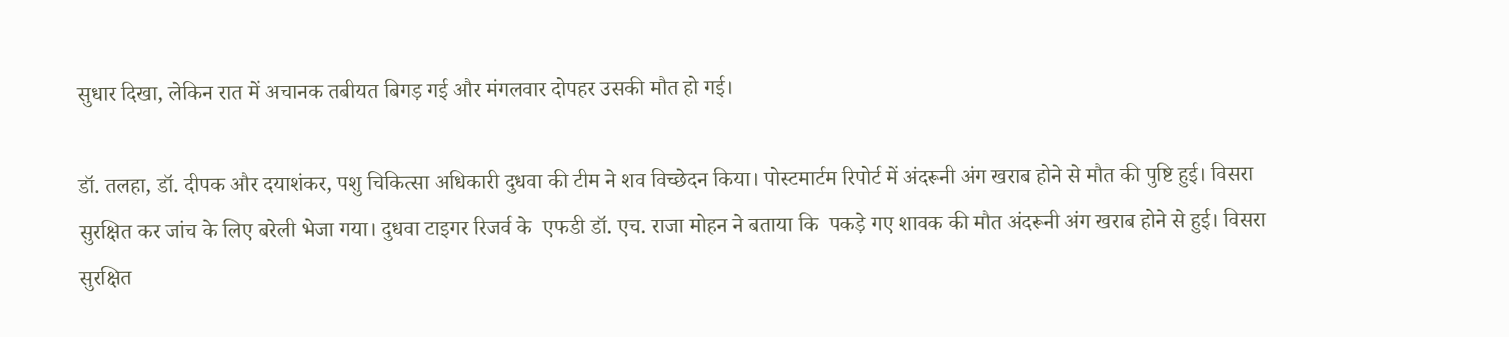सुधार दिखा, लेकिन रात में अचानक तबीयत बिगड़ गई और मंगलवार दोपहर उसकी मौत हो गई।

डॉ. तलहा, डॉ. दीपक और दयाशंकर, पशु चिकित्सा अधिकारी दुधवा की टीम ने शव विच्छेदन किया। पोस्टमार्टम रिपोर्ट में अंदरूनी अंग खराब होने से मौत की पुष्टि हुई। विसरा सुरक्षित कर जांच के लिए बरेली भेजा गया। दुधवा टाइगर रिजर्व के  एफडी डॉ. एच. राजा मोहन ने बताया कि  पकड़े गए शावक की मौत अंदरूनी अंग खराब होने से हुई। विसरा सुरक्षित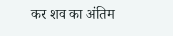कर शव का अंतिम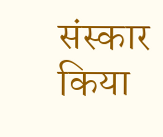संस्कार किया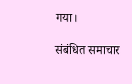गया।

संबंधित समाचार